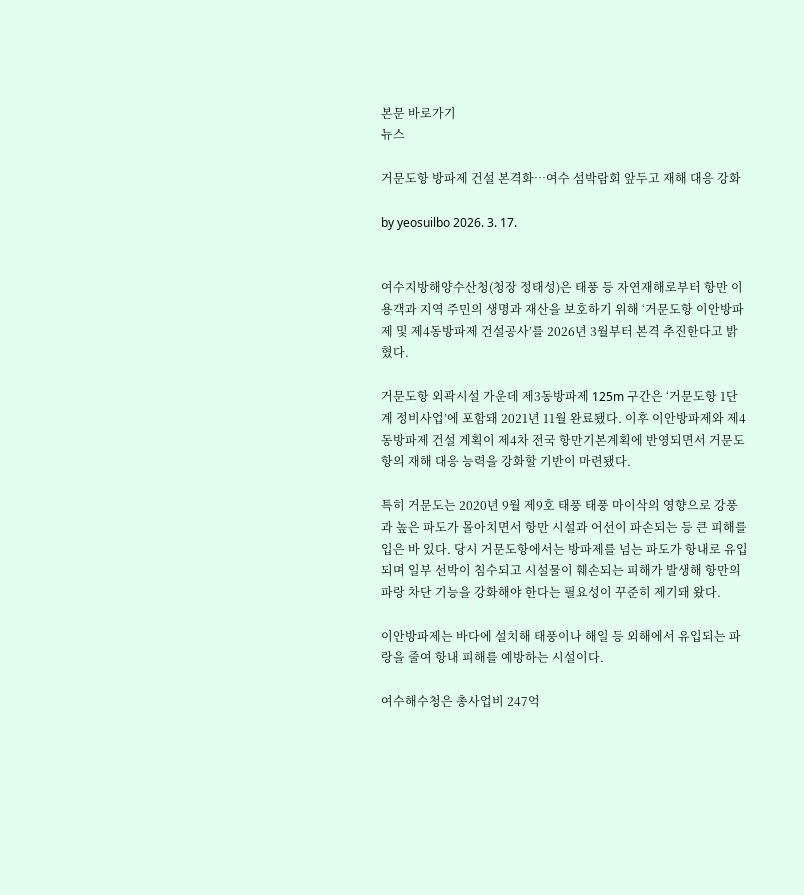본문 바로가기
뉴스

거문도항 방파제 건설 본격화…여수 섬박람회 앞두고 재해 대응 강화

by yeosuilbo 2026. 3. 17.


여수지방해양수산청(청장 정태성)은 태풍 등 자연재해로부터 항만 이용객과 지역 주민의 생명과 재산을 보호하기 위해 ‘거문도항 이안방파제 및 제4동방파제 건설공사’를 2026년 3월부터 본격 추진한다고 밝혔다.

거문도항 외곽시설 가운데 제3동방파제 125m 구간은 ‘거문도항 1단계 정비사업’에 포함돼 2021년 11월 완료됐다. 이후 이안방파제와 제4동방파제 건설 계획이 제4차 전국 항만기본계획에 반영되면서 거문도항의 재해 대응 능력을 강화할 기반이 마련됐다.

특히 거문도는 2020년 9월 제9호 태풍 태풍 마이삭의 영향으로 강풍과 높은 파도가 몰아치면서 항만 시설과 어선이 파손되는 등 큰 피해를 입은 바 있다. 당시 거문도항에서는 방파제를 넘는 파도가 항내로 유입되며 일부 선박이 침수되고 시설물이 훼손되는 피해가 발생해 항만의 파랑 차단 기능을 강화해야 한다는 필요성이 꾸준히 제기돼 왔다.

이안방파제는 바다에 설치해 태풍이나 해일 등 외해에서 유입되는 파랑을 줄여 항내 피해를 예방하는 시설이다.

여수해수청은 총사업비 247억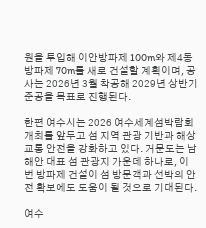원을 투입해 이안방파제 100m와 제4동방파제 70m를 새로 건설할 계획이며, 공사는 2026년 3월 착공해 2029년 상반기 준공을 목표로 진행된다.

한편 여수시는 2026 여수세계섬박람회 개최를 앞두고 섬 지역 관광 기반과 해상 교통 안전을 강화하고 있다. 거문도는 남해안 대표 섬 관광지 가운데 하나로, 이번 방파제 건설이 섬 방문객과 선박의 안전 확보에도 도움이 될 것으로 기대된다.

여수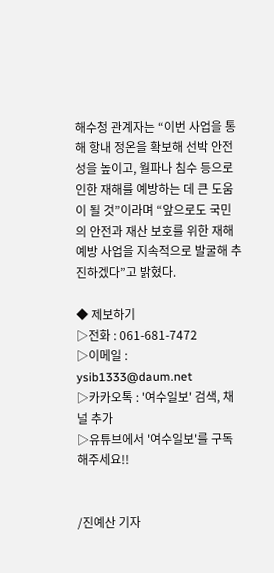해수청 관계자는 “이번 사업을 통해 항내 정온을 확보해 선박 안전성을 높이고, 월파나 침수 등으로 인한 재해를 예방하는 데 큰 도움이 될 것”이라며 “앞으로도 국민의 안전과 재산 보호를 위한 재해 예방 사업을 지속적으로 발굴해 추진하겠다”고 밝혔다.

◆ 제보하기
▷전화 : 061-681-7472
▷이메일 : ysib1333@daum.net
▷카카오톡 : '여수일보' 검색, 채널 추가
▷유튜브에서 '여수일보'를 구독 해주세요!!


/진예산 기자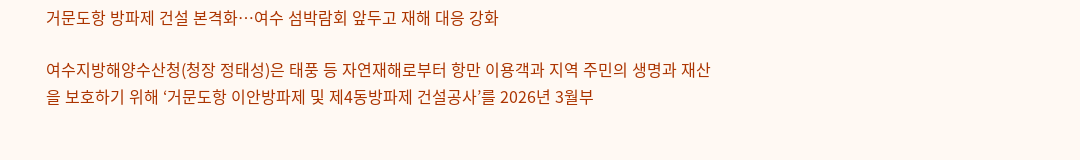거문도항 방파제 건설 본격화…여수 섬박람회 앞두고 재해 대응 강화

여수지방해양수산청(청장 정태성)은 태풍 등 자연재해로부터 항만 이용객과 지역 주민의 생명과 재산을 보호하기 위해 ‘거문도항 이안방파제 및 제4동방파제 건설공사’를 2026년 3월부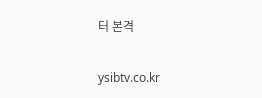터 본격

ysibtv.co.kr